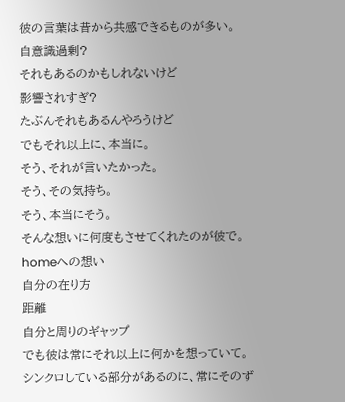彼の言葉は昔から共感できるものが多い。
自意識過剰?
それもあるのかもしれないけど
影響されすぎ?
たぶんそれもあるんやろうけど
でもそれ以上に、本当に。
そう、それが言いたかった。
そう、その気持ち。
そう、本当にそう。
そんな想いに何度もさせてくれたのが彼で。
homeへの想い
自分の在り方
距離
自分と周りのギャップ
でも彼は常にそれ以上に何かを想っていて。
シンクロしている部分があるのに、常にそのず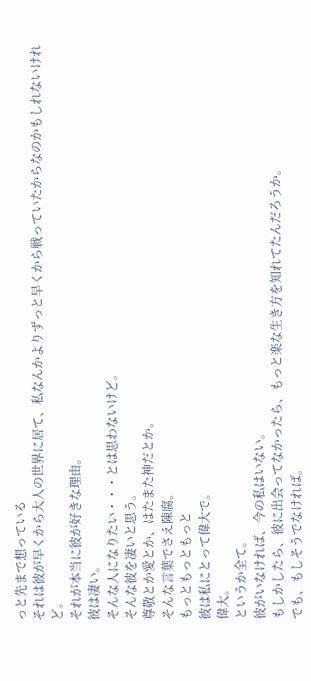っと先まで想っている
それは彼が早くから大人の世界に居て、私なんかよりずっと早くから戦っていたからなのかもしれないけれど。
それが本当に彼が好きな理由。
彼は凄い。
そんな人になりたい・・・とは思わないけど。
そんな彼を凄いと思う。
尊敬とか愛とか、はたまた神だとか。
そんな言葉でさえ陳腐。
もっともっともっと
彼は私にとって偉大で。
偉大。
というか全て。
彼がいなければ、今の私はいない。
もしかしたら、彼に出会ってなかったら、もっと楽な生き方を知れてたんだろうか。
でも、もしそうでなければ。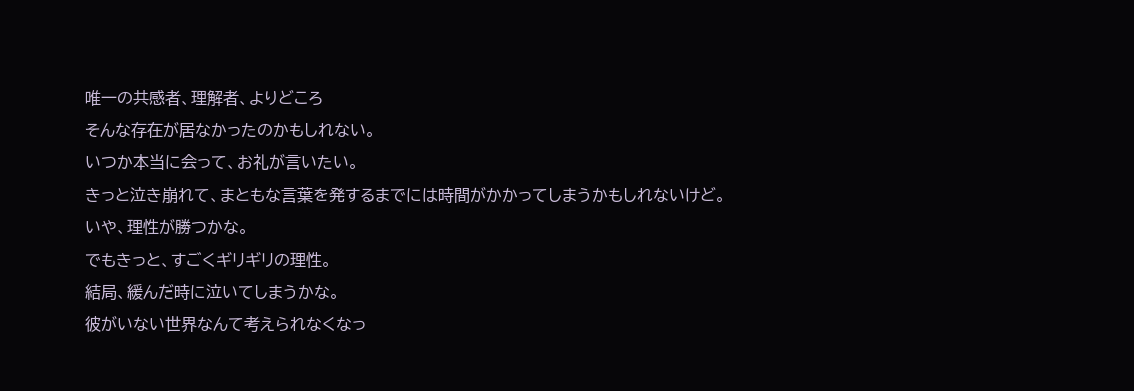唯一の共感者、理解者、よりどころ
そんな存在が居なかったのかもしれない。
いつか本当に会って、お礼が言いたい。
きっと泣き崩れて、まともな言葉を発するまでには時間がかかってしまうかもしれないけど。
いや、理性が勝つかな。
でもきっと、すごくギリギリの理性。
結局、緩んだ時に泣いてしまうかな。
彼がいない世界なんて考えられなくなっ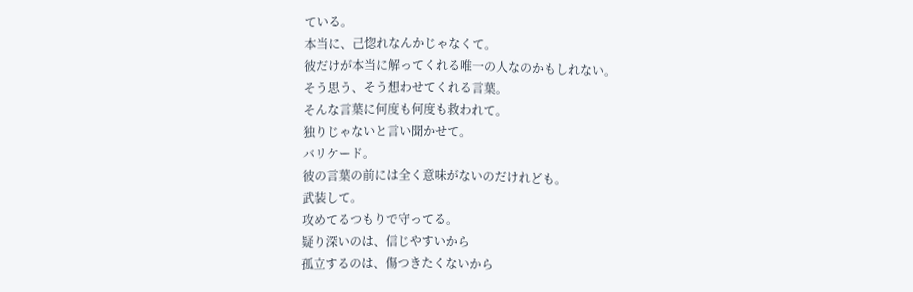ている。
本当に、己惚れなんかじゃなくて。
彼だけが本当に解ってくれる唯一の人なのかもしれない。
そう思う、そう想わせてくれる言葉。
そんな言葉に何度も何度も救われて。
独りじゃないと言い聞かせて。
バリケード。
彼の言葉の前には全く意味がないのだけれども。
武装して。
攻めてるつもりで守ってる。
疑り深いのは、信じやすいから
孤立するのは、傷つきたくないから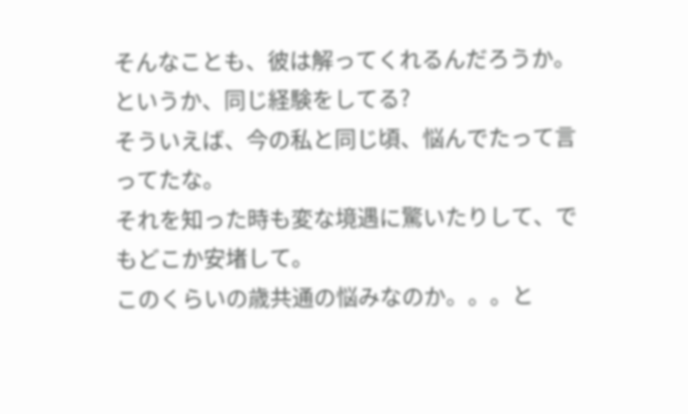そんなことも、彼は解ってくれるんだろうか。
というか、同じ経験をしてる?
そういえば、今の私と同じ頃、悩んでたって言ってたな。
それを知った時も変な境遇に驚いたりして、でもどこか安堵して。
このくらいの歳共通の悩みなのか。。。と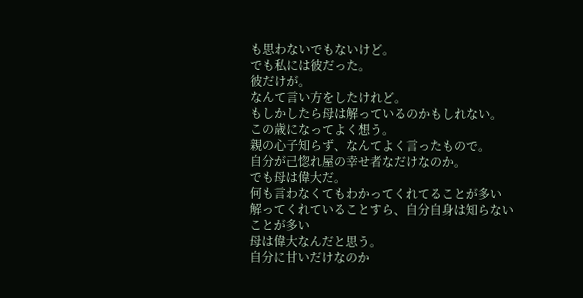も思わないでもないけど。
でも私には彼だった。
彼だけが。
なんて言い方をしたけれど。
もしかしたら母は解っているのかもしれない。
この歳になってよく想う。
親の心子知らず、なんてよく言ったもので。
自分が己惚れ屋の幸せ者なだけなのか。
でも母は偉大だ。
何も言わなくてもわかってくれてることが多い
解ってくれていることすら、自分自身は知らないことが多い
母は偉大なんだと思う。
自分に甘いだけなのか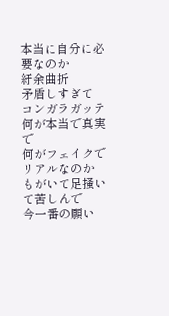本当に自分に必要なのか
紆余曲折
矛盾しすぎて
コンガラガッテ
何が本当で真実で
何がフェイクでリアルなのか
もがいて足掻いて苦しんで
今一番の願い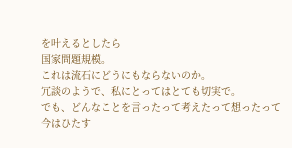を叶えるとしたら
国家問題規模。
これは流石にどうにもならないのか。
冗談のようで、私にとってはとても切実で。
でも、どんなことを言ったって考えたって想ったって
今はひたす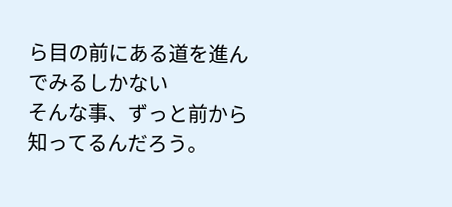ら目の前にある道を進んでみるしかない
そんな事、ずっと前から知ってるんだろう。